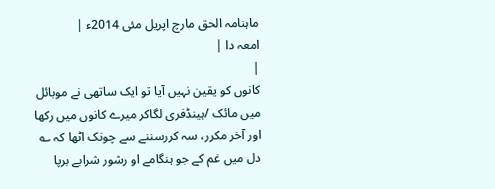ماہنامہ الحق مارچ اپریل مئی 2014ء |
امعہ دا |
|
کانوں کو یقین نہیں آیا تو ایک ساتھی نے موبائل میں مائک /ہینڈفری لگاکر میرے کانوں میں رکھا اور آخر مکرر، سہ کررسننے سے چونک اٹھا کہ ؎ دل میں غم کے جو ہنگامے او رشور شرابے برپا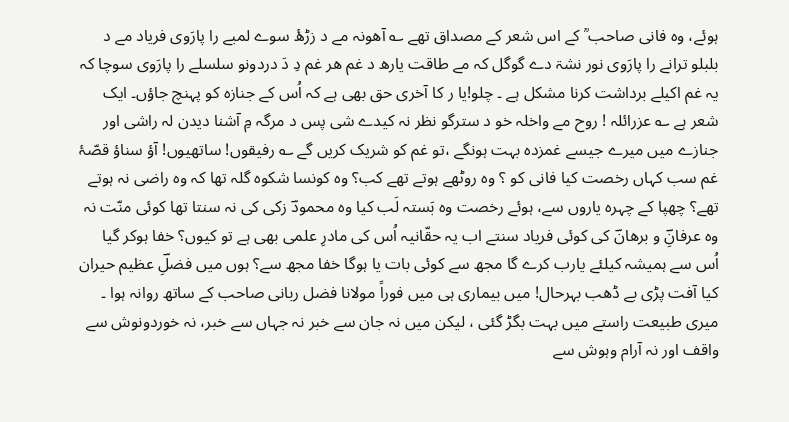ہوئے، وہ فانی صاحب ؒ کے اس شعر کے مصداق تھے ؎ آھونہ مے د زڑھٔ سوے لمبے را پارَوی فریاد مے د بلبلو ترانے را پارَوی نور نشۃ دے گوگل کہ مے طاقت یارھ د غم ھر غم دِ دَ دردونو سلسلے را پارَوی سوچا کہ یہ غم اکیلے برداشت کرنا مشکل ہے ۔ چلو!یا ر کا آخری حق بھی ہے کہ اُس کے جنازہ کو پہنچ جاؤں۔ ایک شعر ہے ؎ عزرائلہ ! روح مے واخلہ خو د سترگو نظر نہ کیدے شی پس د مرگہ مِ آشنا دیدن لہ راشی اور جنازے میں میرے جیسے غمزدہ بہت ہونگے ،تو غم کو شریک کریں گے ؎ رفیقوں! ساتھیوں! آؤ سناؤ قصّۂ غم سب کہاں رخصت کیا فانی کو ؟ وہ روٹھے ہوتے تھے کب؟ وہ کونسا شکوہ گلہ تھا کہ وہ راضی نہ ہوتے تھے؟ چھپا کے چہرہ یاروں سے، ہوئے رخصت وہ بَستہ لَب کیا وہ محمودؔ زکی کی نہ سنتا تھا کوئی منّت نہ وہ عرفانِؔ و برھانؔ کی کوئی فریاد سنتے اب یہ حقّانیہ اُس کی مادرِ علمی بھی ہے تو کیوں؟ خفا ہوکر گیا اُس سے ہمیشہ کیلئے یارب کرے گا مجھ سے کوئی بات یا ہوگا خفا مجھ سے؟ ہوں میں فضلِؔ عظیم حیران کیا آفت پڑی بے ڈھب بہرحال! میں بیماری ہی میں فوراً مولانا فضل ربانی صاحب کے ساتھ روانہ ہوا ۔ میری طبیعت راستے میں بہت بگڑ گئی ، لیکن میں نہ جان سے خبر نہ جہاں سے خبر، نہ خوردونوش سے واقف اور نہ آرام وہوش سے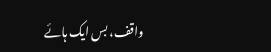واقف، بس ایک ہائے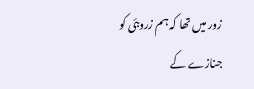زور میں تھا کہ ہم زروبئی کو جنازے کے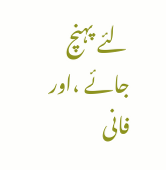لئے پہنچ جائے ،اور فانی